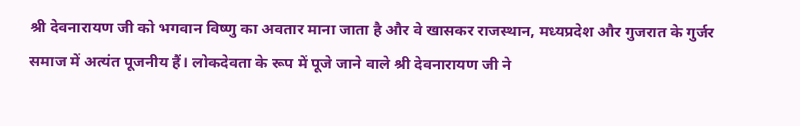श्री देवनारायण जी को भगवान विष्णु का अवतार माना जाता है और वे खासकर राजस्थान, मध्यप्रदेश और गुजरात के गुर्जर समाज में अत्यंत पूजनीय हैं। लोकदेवता के रूप में पूजे जाने वाले श्री देवनारायण जी ने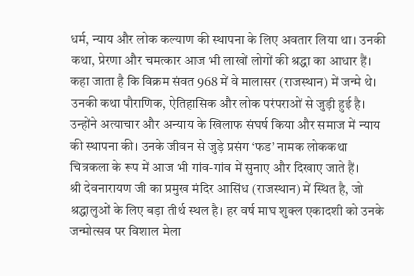धर्म, न्याय और लोक कल्याण की स्थापना के लिए अवतार लिया था। उनकी कथा, प्रेरणा और चमत्कार आज भी लाखों लोगों की श्रद्धा का आधार हैं।
कहा जाता है कि विक्रम संवत 968 में वे मालासर (राजस्थान) में जन्मे थे। उनकी कथा पौराणिक, ऐतिहासिक और लोक परंपराओं से जुड़ी हुई है। उन्होंने अत्याचार और अन्याय के खिलाफ संघर्ष किया और समाज में न्याय की स्थापना की। उनके जीवन से जुड़े प्रसंग ‘फड’ नामक लोककथा चित्रकला के रूप में आज भी गांव-गांव में सुनाए और दिखाए जाते हैं।
श्री देवनारायण जी का प्रमुख मंदिर आसिंध (राजस्थान) में स्थित है, जो श्रद्धालुओं के लिए बड़ा तीर्थ स्थल है। हर वर्ष माघ शुक्ल एकादशी को उनके जन्मोत्सव पर विशाल मेला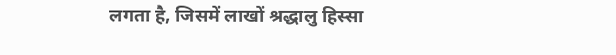लगता है, जिसमें लाखों श्रद्धालु हिस्सा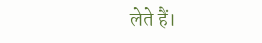लेते हैं।